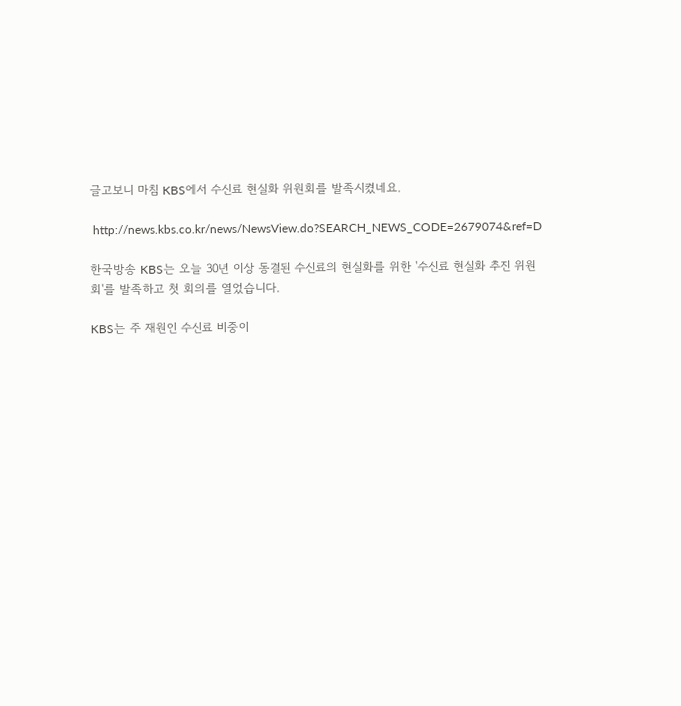글고보니 마침 KBS에서 수신료 현실화 위원회를 발족시켰네요.

 http://news.kbs.co.kr/news/NewsView.do?SEARCH_NEWS_CODE=2679074&ref=D

한국방송 KBS는 오늘 30년 이상 동결된 수신료의 현실화를 위한 '수신료 현실화 추진 위원회'를 발족하고 첫 회의를 열었습니다.

KBS는 주 재원인 수신료 비중이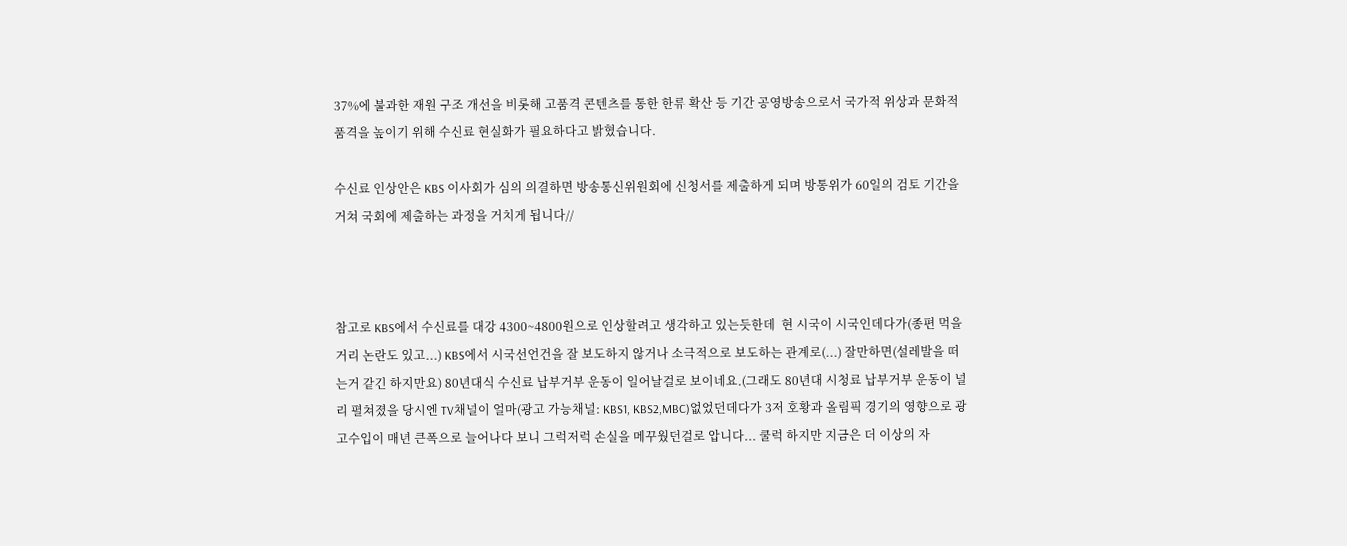37%에 불과한 재원 구조 개선을 비롯해 고품격 콘텐츠를 통한 한류 확산 등 기간 공영방송으로서 국가적 위상과 문화적 품격을 높이기 위해 수신료 현실화가 필요하다고 밝혔습니다.

수신료 인상안은 KBS 이사회가 심의 의결하면 방송통신위원회에 신청서를 제출하게 되며 방통위가 60일의 검토 기간을 거쳐 국회에 제출하는 과정을 거치게 됩니다//



참고로 KBS에서 수신료를 대강 4300~4800원으로 인상할려고 생각하고 있는듯한데  현 시국이 시국인데다가(종편 먹을거리 논란도 있고...) KBS에서 시국선언건을 잘 보도하지 않거나 소극적으로 보도하는 관계로(...) 잘만하면(설레발을 떠는거 같긴 하지만요) 80년대식 수신료 납부거부 운동이 일어날걸로 보이네요.(그래도 80년대 시청료 납부거부 운동이 널리 펼쳐졌을 당시엔 TV채널이 얼마(광고 가능채널: KBS1, KBS2,MBC)없었던데다가 3저 호황과 올림픽 경기의 영향으로 광고수입이 매년 큰폭으로 늘어나다 보니 그럭저럭 손실을 메꾸웠던걸로 압니다... 쿨럭 하지만 지금은 더 이상의 자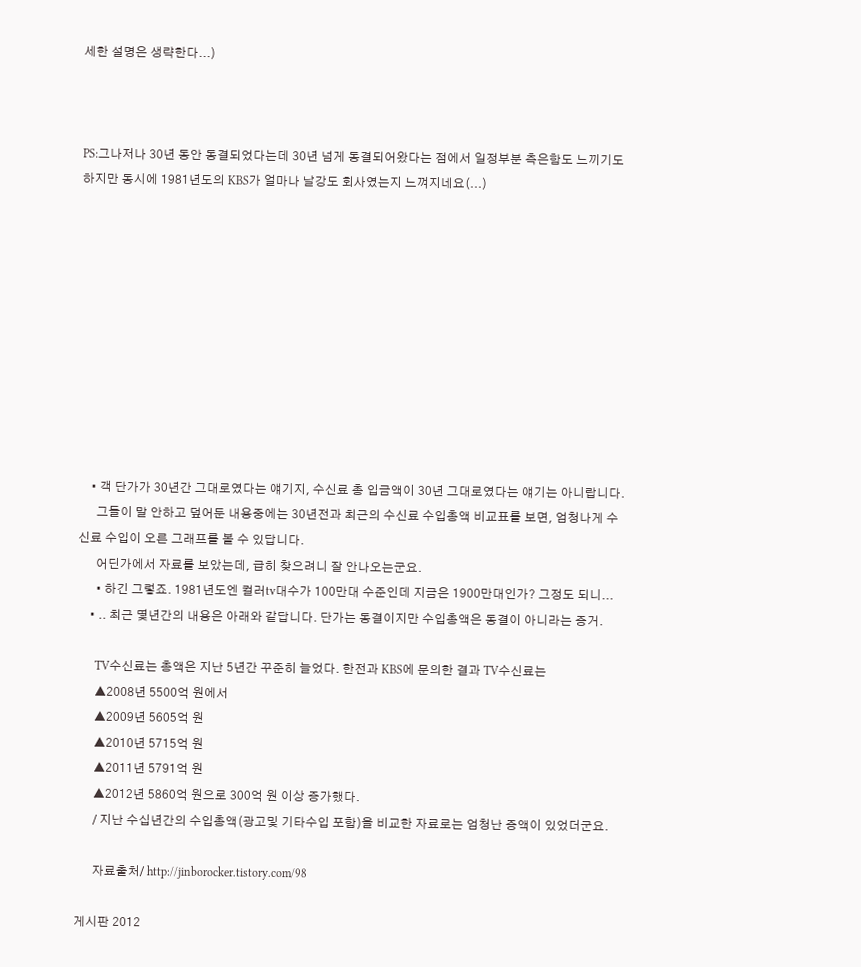세한 설명은 생략한다...)



PS:그나저나 30년 동안 동결되었다는데 30년 넘게 동결되어왔다는 점에서 일정부분 측은함도 느끼기도 하지만 동시에 1981년도의 KBS가 얼마나 날강도 회사였는지 느껴지네요(...)











    • 객 단가가 30년간 그대로였다는 얘기지, 수신료 총 입금액이 30년 그대로였다는 얘기는 아니랍니다.
      그들이 말 안하고 덮어둔 내용중에는 30년전과 최근의 수신료 수입총액 비교표를 보면, 엄청나게 수신료 수입이 오른 그래프를 볼 수 있답니다.
      어딘가에서 자료를 보았는데, 급히 찾으려니 잘 안나오는군요.
      • 하긴 그렇죠. 1981년도엔 컬러tv대수가 100만대 수준인데 지금은 1900만대인가? 그정도 되니...
    • .. 최근 몇년간의 내용은 아래와 같답니다. 단가는 동결이지만 수입총액은 동결이 아니라는 증거.

      TV수신료는 총액은 지난 5년간 꾸준히 늘었다. 한전과 KBS에 문의한 결과 TV수신료는
      ▲2008년 5500억 원에서
      ▲2009년 5605억 원
      ▲2010년 5715억 원
      ▲2011년 5791억 원
      ▲2012년 5860억 원으로 300억 원 이상 증가했다.
      / 지난 수십년간의 수입총액(광고및 기타수입 포함)을 비교한 자료로는 엄청난 증액이 있었더군요.

      자료출처/ http://jinborocker.tistory.com/98

게시판 2012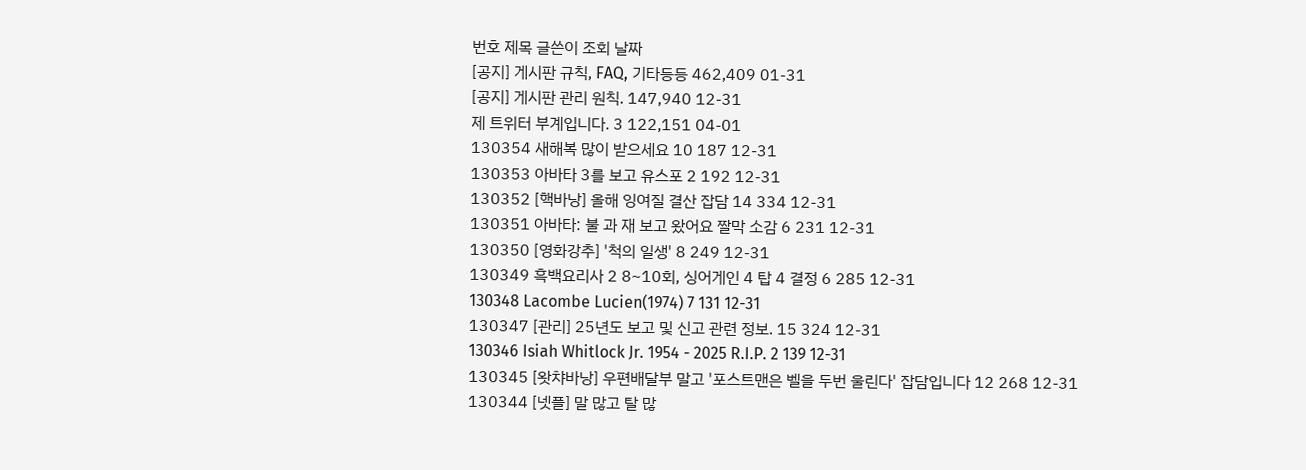번호 제목 글쓴이 조회 날짜
[공지] 게시판 규칙, FAQ, 기타등등 462,409 01-31
[공지] 게시판 관리 원칙. 147,940 12-31
제 트위터 부계입니다. 3 122,151 04-01
130354 새해복 많이 받으세요 10 187 12-31
130353 아바타 3를 보고 유스포 2 192 12-31
130352 [핵바낭] 올해 잉여질 결산 잡담 14 334 12-31
130351 아바타: 불 과 재 보고 왔어요 짤막 소감 6 231 12-31
130350 [영화강추] '척의 일생' 8 249 12-31
130349 흑백요리사 2 8~10회, 싱어게인 4 탑 4 결정 6 285 12-31
130348 Lacombe Lucien(1974) 7 131 12-31
130347 [관리] 25년도 보고 및 신고 관련 정보. 15 324 12-31
130346 Isiah Whitlock Jr. 1954 - 2025 R.I.P. 2 139 12-31
130345 [왓챠바낭] 우편배달부 말고 '포스트맨은 벨을 두번 울린다' 잡담입니다 12 268 12-31
130344 [넷플] 말 많고 탈 많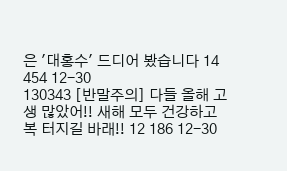은 '대홍수' 드디어 봤습니다 14 454 12-30
130343 [반말주의] 다들 올해 고생 많았어!! 새해 모두 건강하고 복 터지길 바래!! 12 186 12-30